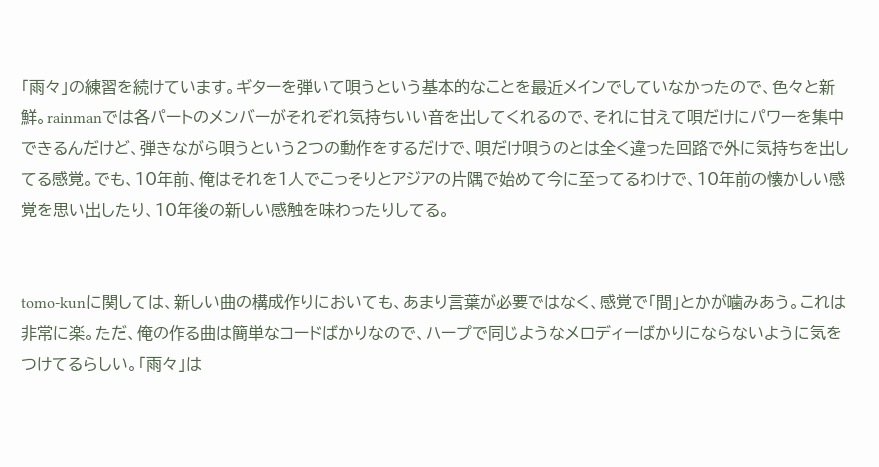「雨々」の練習を続けています。ギターを弾いて唄うという基本的なことを最近メインでしていなかったので、色々と新鮮。rainmanでは各パートのメンバーがそれぞれ気持ちいい音を出してくれるので、それに甘えて唄だけにパワーを集中できるんだけど、弾きながら唄うという2つの動作をするだけで、唄だけ唄うのとは全く違った回路で外に気持ちを出してる感覚。でも、10年前、俺はそれを1人でこっそりとアジアの片隅で始めて今に至ってるわけで、10年前の懐かしい感覚を思い出したり、10年後の新しい感触を味わったりしてる。


tomo-kunに関しては、新しい曲の構成作りにおいても、あまり言葉が必要ではなく、感覚で「間」とかが噛みあう。これは非常に楽。ただ、俺の作る曲は簡単なコードばかりなので、ハープで同じようなメロディーばかりにならないように気をつけてるらしい。「雨々」は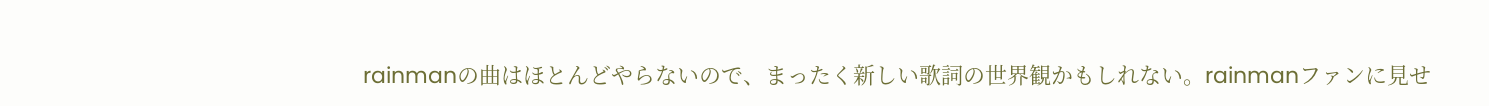rainmanの曲はほとんどやらないので、まったく新しい歌詞の世界観かもしれない。rainmanファンに見せ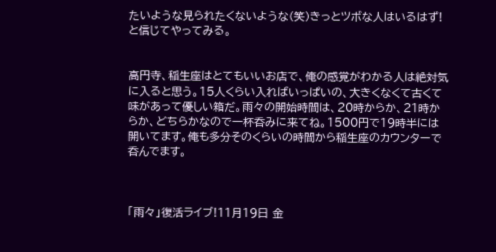たいような見られたくないような(笑)きっとツボな人はいるはず!と信じてやってみる。


高円寺、稲生座はとてもいいお店で、俺の感覚がわかる人は絶対気に入ると思う。15人くらい入ればいっぱいの、大きくなくて古くて味があって優しい箱だ。雨々の開始時間は、20時からか、21時からか、どちらかなので一杯呑みに来てね。1500円で19時半には開いてます。俺も多分そのくらいの時間から稲生座のカウンターで呑んでます。



「雨々」復活ライブ!11月19日 金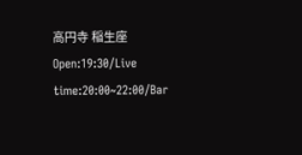高円寺 稲生座
Open:19:30/Live time:20:00~22:00/Bar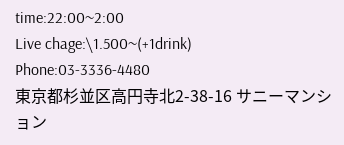time:22:00~2:00
Live chage:\1.500~(+1drink)
Phone:03-3336-4480
東京都杉並区高円寺北2-38-16 サニーマンション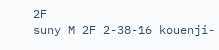2F
suny M 2F 2-38-16 kouenji-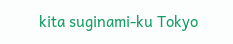kita suginami-ku Tokyo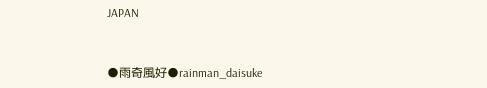JAPAN


●雨奇風好●rainman_daisuke